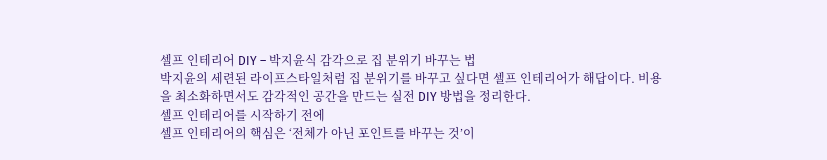셀프 인테리어 DIY – 박지윤식 감각으로 집 분위기 바꾸는 법
박지윤의 세련된 라이프스타일처럼 집 분위기를 바꾸고 싶다면 셀프 인테리어가 해답이다. 비용을 최소화하면서도 감각적인 공간을 만드는 실전 DIY 방법을 정리한다.
셀프 인테리어를 시작하기 전에
셀프 인테리어의 핵심은 ‘전체가 아닌 포인트를 바꾸는 것’이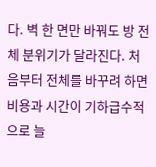다. 벽 한 면만 바꿔도 방 전체 분위기가 달라진다. 처음부터 전체를 바꾸려 하면 비용과 시간이 기하급수적으로 늘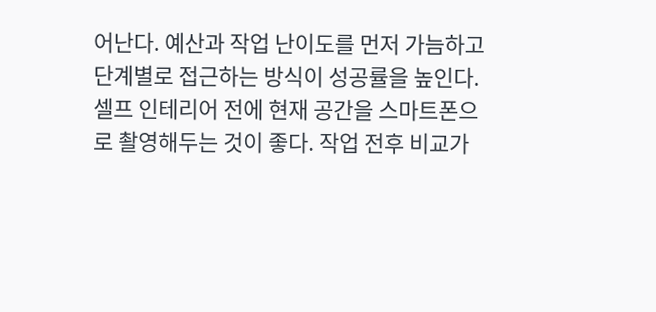어난다. 예산과 작업 난이도를 먼저 가늠하고 단계별로 접근하는 방식이 성공률을 높인다.
셀프 인테리어 전에 현재 공간을 스마트폰으로 촬영해두는 것이 좋다. 작업 전후 비교가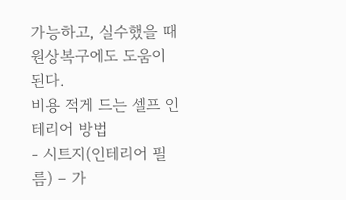가능하고, 실수했을 때 원상복구에도 도움이 된다.
비용 적게 드는 셀프 인테리어 방법
- 시트지(인테리어 필름) – 가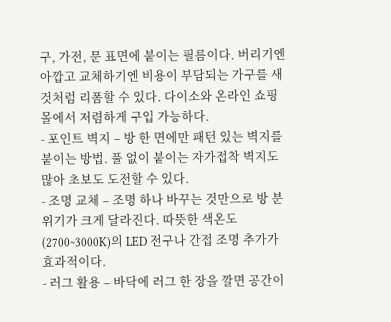구, 가전, 문 표면에 붙이는 필름이다. 버리기엔 아깝고 교체하기엔 비용이 부담되는 가구를 새것처럼 리폼할 수 있다. 다이소와 온라인 쇼핑몰에서 저렴하게 구입 가능하다.
- 포인트 벽지 – 방 한 면에만 패턴 있는 벽지를 붙이는 방법. 풀 없이 붙이는 자가접착 벽지도 많아 초보도 도전할 수 있다.
- 조명 교체 – 조명 하나 바꾸는 것만으로 방 분위기가 크게 달라진다. 따뜻한 색온도(2700~3000K)의 LED 전구나 간접 조명 추가가 효과적이다.
- 러그 활용 – 바닥에 러그 한 장을 깔면 공간이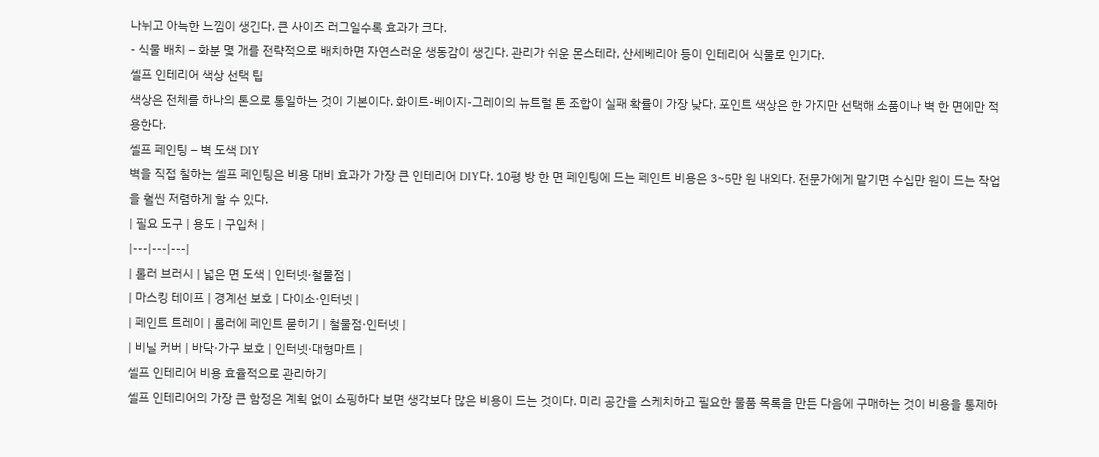나뉘고 아늑한 느낌이 생긴다. 큰 사이즈 러그일수록 효과가 크다.
- 식물 배치 – 화분 몇 개를 전략적으로 배치하면 자연스러운 생동감이 생긴다. 관리가 쉬운 몬스테라, 산세베리아 등이 인테리어 식물로 인기다.
셀프 인테리어 색상 선택 팁
색상은 전체를 하나의 톤으로 통일하는 것이 기본이다. 화이트-베이지-그레이의 뉴트럴 톤 조합이 실패 확률이 가장 낮다. 포인트 색상은 한 가지만 선택해 소품이나 벽 한 면에만 적용한다.
셀프 페인팅 – 벽 도색 DIY
벽을 직접 칠하는 셀프 페인팅은 비용 대비 효과가 가장 큰 인테리어 DIY다. 10평 방 한 면 페인팅에 드는 페인트 비용은 3~5만 원 내외다. 전문가에게 맡기면 수십만 원이 드는 작업을 훨씬 저렴하게 할 수 있다.
| 필요 도구 | 용도 | 구입처 |
|---|---|---|
| 롤러 브러시 | 넓은 면 도색 | 인터넷·철물점 |
| 마스킹 테이프 | 경계선 보호 | 다이소·인터넷 |
| 페인트 트레이 | 롤러에 페인트 묻히기 | 철물점·인터넷 |
| 비닐 커버 | 바닥·가구 보호 | 인터넷·대형마트 |
셀프 인테리어 비용 효율적으로 관리하기
셀프 인테리어의 가장 큰 함정은 계획 없이 쇼핑하다 보면 생각보다 많은 비용이 드는 것이다. 미리 공간을 스케치하고 필요한 물품 목록을 만든 다음에 구매하는 것이 비용을 통제하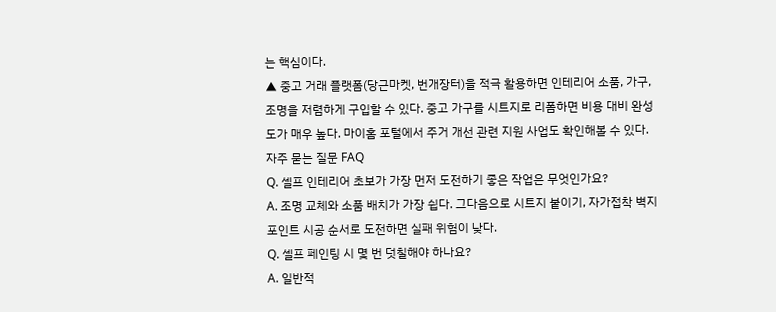는 핵심이다.
▲ 중고 거래 플랫폼(당근마켓, 번개장터)을 적극 활용하면 인테리어 소품, 가구, 조명을 저렴하게 구입할 수 있다. 중고 가구를 시트지로 리폼하면 비용 대비 완성도가 매우 높다. 마이홈 포털에서 주거 개선 관련 지원 사업도 확인해볼 수 있다.
자주 묻는 질문 FAQ
Q. 셀프 인테리어 초보가 가장 먼저 도전하기 좋은 작업은 무엇인가요?
A. 조명 교체와 소품 배치가 가장 쉽다. 그다음으로 시트지 붙이기, 자가접착 벽지 포인트 시공 순서로 도전하면 실패 위험이 낮다.
Q. 셀프 페인팅 시 몇 번 덧칠해야 하나요?
A. 일반적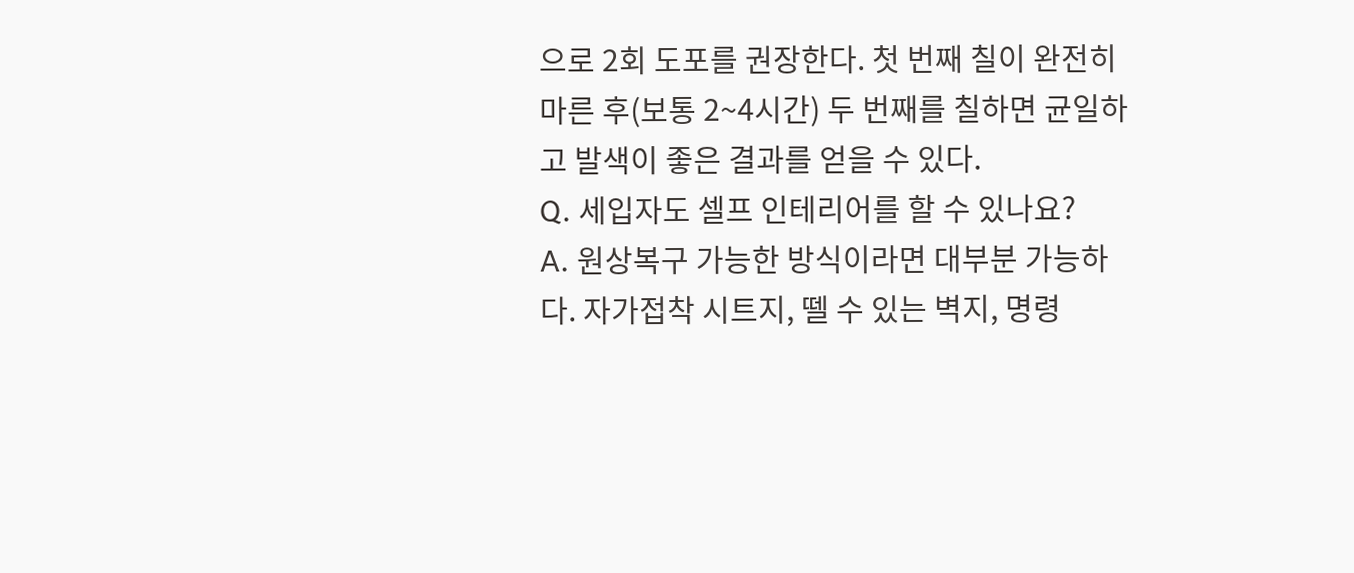으로 2회 도포를 권장한다. 첫 번째 칠이 완전히 마른 후(보통 2~4시간) 두 번째를 칠하면 균일하고 발색이 좋은 결과를 얻을 수 있다.
Q. 세입자도 셀프 인테리어를 할 수 있나요?
A. 원상복구 가능한 방식이라면 대부분 가능하다. 자가접착 시트지, 뗄 수 있는 벽지, 명령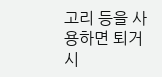고리 등을 사용하면 퇴거 시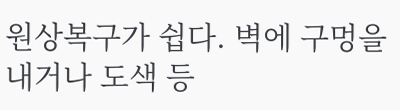원상복구가 쉽다. 벽에 구멍을 내거나 도색 등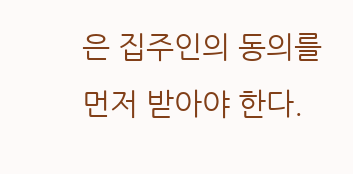은 집주인의 동의를 먼저 받아야 한다.